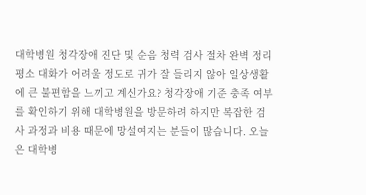대학병원 청각장애 진단 및 순음 청력 검사 절차 완벽 정리
평소 대화가 어려울 정도로 귀가 잘 들리지 않아 일상생활에 큰 불편함을 느끼고 계신가요? 청각장애 기준 충족 여부를 확인하기 위해 대학병원을 방문하려 하지만 복잡한 검사 과정과 비용 때문에 망설여지는 분들이 많습니다. 오늘은 대학병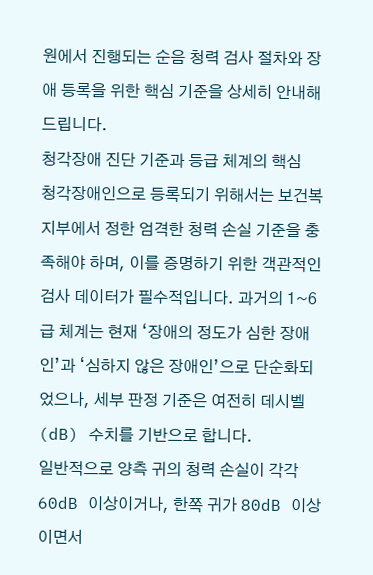원에서 진행되는 순음 청력 검사 절차와 장애 등록을 위한 핵심 기준을 상세히 안내해 드립니다.
청각장애 진단 기준과 등급 체계의 핵심
청각장애인으로 등록되기 위해서는 보건복지부에서 정한 엄격한 청력 손실 기준을 충족해야 하며, 이를 증명하기 위한 객관적인 검사 데이터가 필수적입니다. 과거의 1~6급 체계는 현재 ‘장애의 정도가 심한 장애인’과 ‘심하지 않은 장애인’으로 단순화되었으나, 세부 판정 기준은 여전히 데시벨(dB) 수치를 기반으로 합니다.
일반적으로 양측 귀의 청력 손실이 각각 60dB 이상이거나, 한쪽 귀가 80dB 이상이면서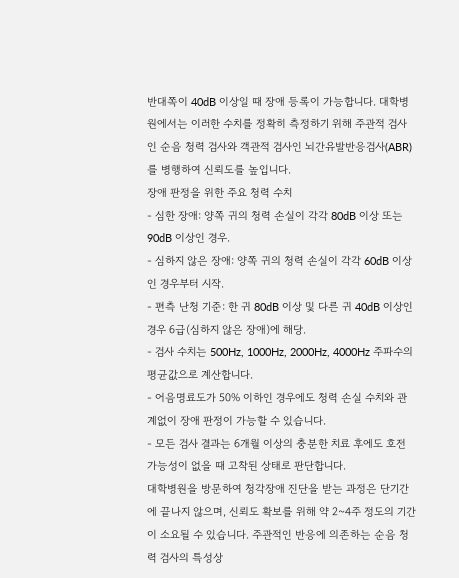반대쪽이 40dB 이상일 때 장애 등록이 가능합니다. 대학병원에서는 이러한 수치를 정확히 측정하기 위해 주관적 검사인 순음 청력 검사와 객관적 검사인 뇌간유발반응검사(ABR)를 병행하여 신뢰도를 높입니다.
장애 판정을 위한 주요 청력 수치
- 심한 장애: 양쪽 귀의 청력 손실이 각각 80dB 이상 또는 90dB 이상인 경우.
- 심하지 않은 장애: 양쪽 귀의 청력 손실이 각각 60dB 이상인 경우부터 시작.
- 편측 난청 기준: 한 귀 80dB 이상 및 다른 귀 40dB 이상인 경우 6급(심하지 않은 장애)에 해당.
- 검사 수치는 500Hz, 1000Hz, 2000Hz, 4000Hz 주파수의 평균값으로 계산합니다.
- 어음명료도가 50% 이하인 경우에도 청력 손실 수치와 관계없이 장애 판정이 가능할 수 있습니다.
- 모든 검사 결과는 6개월 이상의 충분한 치료 후에도 호전 가능성이 없을 때 고착된 상태로 판단합니다.
대학병원을 방문하여 청각장애 진단을 받는 과정은 단기간에 끝나지 않으며, 신뢰도 확보를 위해 약 2~4주 정도의 기간이 소요될 수 있습니다. 주관적인 반응에 의존하는 순음 청력 검사의 특성상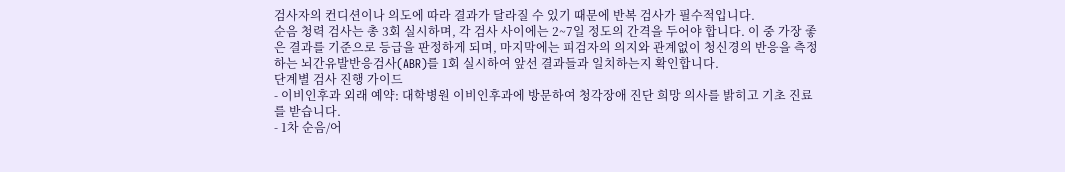검사자의 컨디션이나 의도에 따라 결과가 달라질 수 있기 때문에 반복 검사가 필수적입니다.
순음 청력 검사는 총 3회 실시하며, 각 검사 사이에는 2~7일 정도의 간격을 두어야 합니다. 이 중 가장 좋은 결과를 기준으로 등급을 판정하게 되며, 마지막에는 피검자의 의지와 관계없이 청신경의 반응을 측정하는 뇌간유발반응검사(ABR)를 1회 실시하여 앞선 결과들과 일치하는지 확인합니다.
단계별 검사 진행 가이드
- 이비인후과 외래 예약: 대학병원 이비인후과에 방문하여 청각장애 진단 희망 의사를 밝히고 기초 진료를 받습니다.
- 1차 순음/어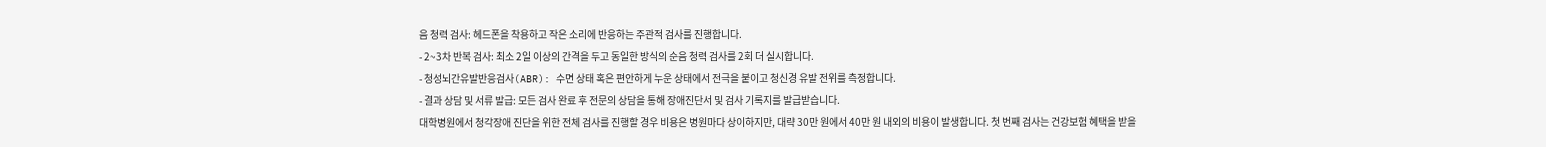음 청력 검사: 헤드폰을 착용하고 작은 소리에 반응하는 주관적 검사를 진행합니다.
- 2~3차 반복 검사: 최소 2일 이상의 간격을 두고 동일한 방식의 순음 청력 검사를 2회 더 실시합니다.
- 청성뇌간유발반응검사(ABR): 수면 상태 혹은 편안하게 누운 상태에서 전극을 붙이고 청신경 유발 전위를 측정합니다.
- 결과 상담 및 서류 발급: 모든 검사 완료 후 전문의 상담을 통해 장애진단서 및 검사 기록지를 발급받습니다.
대학병원에서 청각장애 진단을 위한 전체 검사를 진행할 경우 비용은 병원마다 상이하지만, 대략 30만 원에서 40만 원 내외의 비용이 발생합니다. 첫 번째 검사는 건강보험 혜택을 받을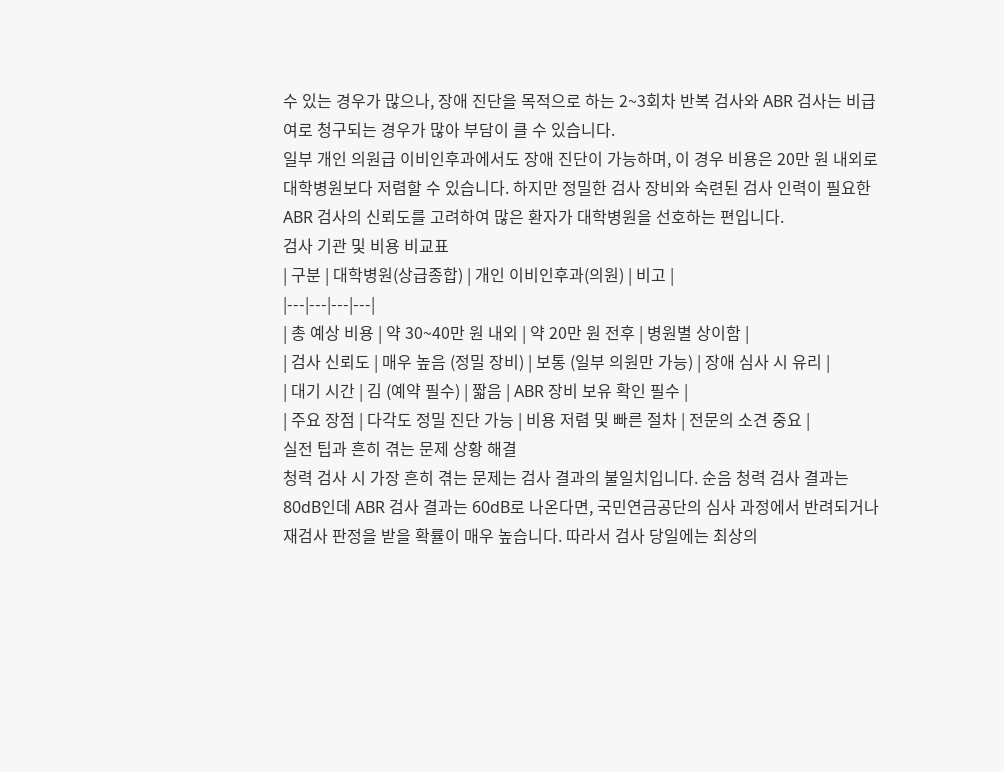수 있는 경우가 많으나, 장애 진단을 목적으로 하는 2~3회차 반복 검사와 ABR 검사는 비급여로 청구되는 경우가 많아 부담이 클 수 있습니다.
일부 개인 의원급 이비인후과에서도 장애 진단이 가능하며, 이 경우 비용은 20만 원 내외로 대학병원보다 저렴할 수 있습니다. 하지만 정밀한 검사 장비와 숙련된 검사 인력이 필요한 ABR 검사의 신뢰도를 고려하여 많은 환자가 대학병원을 선호하는 편입니다.
검사 기관 및 비용 비교표
| 구분 | 대학병원(상급종합) | 개인 이비인후과(의원) | 비고 |
|---|---|---|---|
| 총 예상 비용 | 약 30~40만 원 내외 | 약 20만 원 전후 | 병원별 상이함 |
| 검사 신뢰도 | 매우 높음 (정밀 장비) | 보통 (일부 의원만 가능) | 장애 심사 시 유리 |
| 대기 시간 | 김 (예약 필수) | 짧음 | ABR 장비 보유 확인 필수 |
| 주요 장점 | 다각도 정밀 진단 가능 | 비용 저렴 및 빠른 절차 | 전문의 소견 중요 |
실전 팁과 흔히 겪는 문제 상황 해결
청력 검사 시 가장 흔히 겪는 문제는 검사 결과의 불일치입니다. 순음 청력 검사 결과는 80dB인데 ABR 검사 결과는 60dB로 나온다면, 국민연금공단의 심사 과정에서 반려되거나 재검사 판정을 받을 확률이 매우 높습니다. 따라서 검사 당일에는 최상의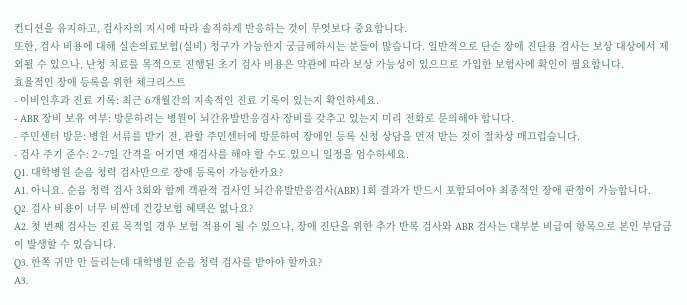컨디션을 유지하고, 검사자의 지시에 따라 솔직하게 반응하는 것이 무엇보다 중요합니다.
또한, 검사 비용에 대해 실손의료보험(실비) 청구가 가능한지 궁금해하시는 분들이 많습니다. 일반적으로 단순 장애 진단용 검사는 보상 대상에서 제외될 수 있으나, 난청 치료를 목적으로 진행된 초기 검사 비용은 약관에 따라 보상 가능성이 있으므로 가입한 보험사에 확인이 필요합니다.
효율적인 장애 등록을 위한 체크리스트
- 이비인후과 진료 기록: 최근 6개월간의 지속적인 진료 기록이 있는지 확인하세요.
- ABR 장비 보유 여부: 방문하려는 병원이 뇌간유발반응검사 장비를 갖추고 있는지 미리 전화로 문의해야 합니다.
- 주민센터 방문: 병원 서류를 받기 전, 관할 주민센터에 방문하여 장애인 등록 신청 상담을 먼저 받는 것이 절차상 매끄럽습니다.
- 검사 주기 준수: 2~7일 간격을 어기면 재검사를 해야 할 수도 있으니 일정을 엄수하세요.
Q1. 대학병원 순음 청력 검사만으로 장애 등록이 가능한가요?
A1. 아니요. 순음 청력 검사 3회와 함께 객관적 검사인 뇌간유발반응검사(ABR) 1회 결과가 반드시 포함되어야 최종적인 장애 판정이 가능합니다.
Q2. 검사 비용이 너무 비싼데 건강보험 혜택은 없나요?
A2. 첫 번째 검사는 진료 목적일 경우 보험 적용이 될 수 있으나, 장애 진단을 위한 추가 반복 검사와 ABR 검사는 대부분 비급여 항목으로 본인 부담금이 발생할 수 있습니다.
Q3. 한쪽 귀만 안 들리는데 대학병원 순음 청력 검사를 받아야 할까요?
A3.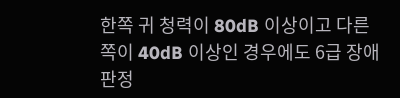한쪽 귀 청력이 80dB 이상이고 다른 쪽이 40dB 이상인 경우에도 6급 장애 판정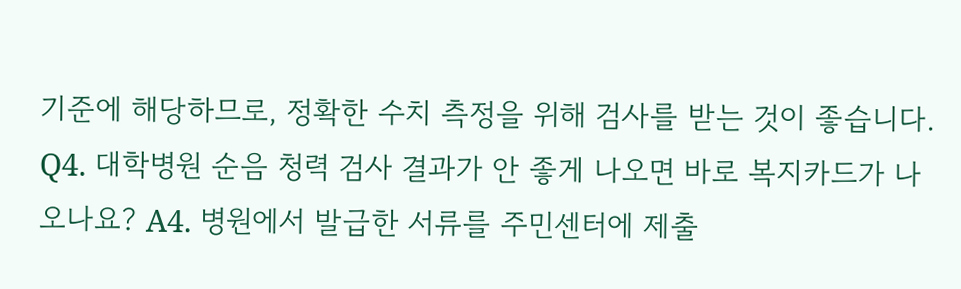기준에 해당하므로, 정확한 수치 측정을 위해 검사를 받는 것이 좋습니다.
Q4. 대학병원 순음 청력 검사 결과가 안 좋게 나오면 바로 복지카드가 나오나요? A4. 병원에서 발급한 서류를 주민센터에 제출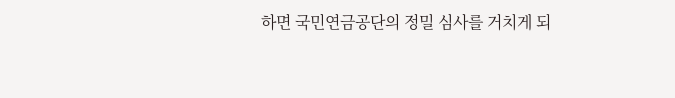하면 국민연금공단의 정밀 심사를 거치게 되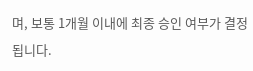며, 보통 1개월 이내에 최종 승인 여부가 결정됩니다.